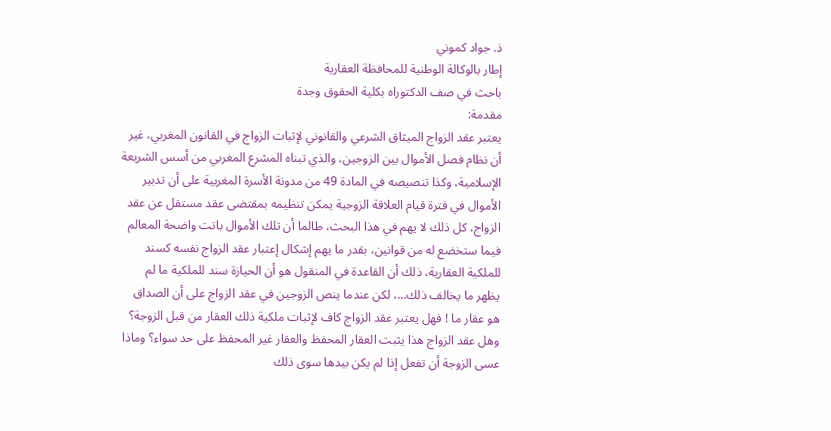ذ. جواد كموني
إطار بالوكالة الوطنية للمحافظة العقارية
باحث في صف الدكتوراه بكلية الحقوق وجدة
مقدمة:
يعتبر عقد الزواج الميثاق الشرعي والقانوني لإثبات الزواج في القانون المغربي، غير أن نظام فصل الأموال بين الزوجين، والذي تبناه المشرع المغربي من أسس الشريعة الإسلامية، وكذا تنصيصه في المادة 49 من مدونة الأسرة المغربية على أن تدبير الأموال في فترة قيام العلاقة الزوجية يمكن تنظيمه بمقتضى عقد مستقل عن عقد الزواج، كل ذلك لا يهم في هذا البحث، طالما أن تلك الأموال باتت واضحة المعالم فيما ستخضع له من قوانين، بقدر ما يهم إشكال إعتبار عقد الزواج نفسه كسند للملكية العقارية، ذلك أن القاعدة في المنقول هو أن الحيازة سند للملكية ما لم يظهر ما يخالف ذلك…، لكن عندما ينص الزوجين في عقد الزواج على أن الصداق هو عقار ما ! فهل يعتبر عقد الزواج كاف لإثبات ملكية ذلك العقار من قبل الزوجة؟ وهل عقد الزواج هذا يثبت العقار المحفظ والعقار غير المحفظ على حد سواء؟ وماذا عسى الزوجة أن تفعل إذا لم يكن بيدها سوى ذلك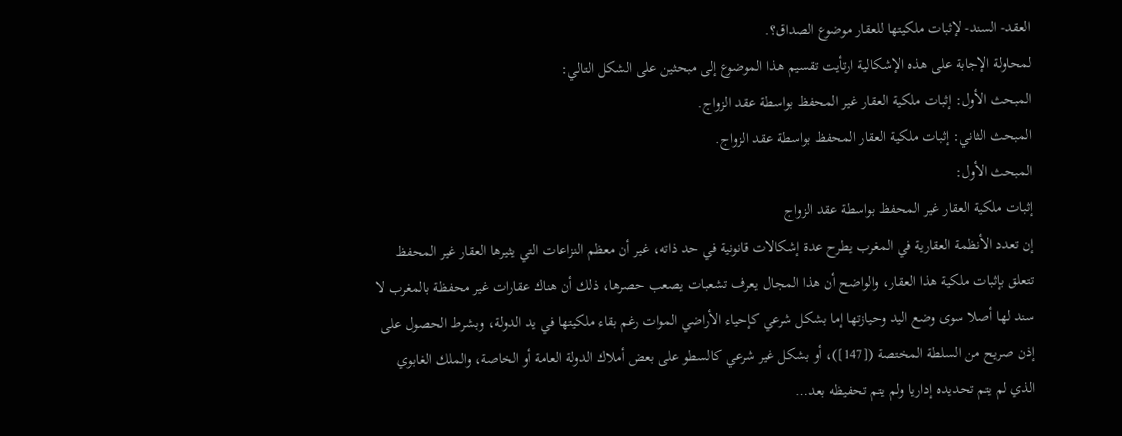العقد- السند- لإثبات ملكيتها للعقار موضوع الصداق؟.
لمحاولة الإجابة على هذه الإشكالية ارتأيت تقسيم هذا الموضوع إلى مبحثين على الشكل التالي:
المبحث الأول: إثبات ملكية العقار غير المحفظ بواسطة عقد الزواج.
المبحث الثاني: إثبات ملكية العقار المحفظ بواسطة عقد الزواج.
المبحث الأول:
إثبات ملكية العقار غير المحفظ بواسطة عقد الزواج
إن تعدد الأنظمة العقارية في المغرب يطرح عدة إشكالات قانونية في حد ذاته، غير أن معظم النزاعات التي يثيرها العقار غير المحفظ تتعلق بإثبات ملكية هذا العقار، والواضح أن هذا المجال يعرف تشعبات يصعب حصرها، ذلك أن هناك عقارات غير محفظة بالمغرب لا سند لها أصلا سوى وضع اليد وحيازتها إما بشكل شرعي كإحياء الأراضي الموات رغم بقاء ملكيتها في يد الدولة، وبشرط الحصول على إذن صريح من السلطة المختصة ([147])، أو بشكل غير شرعي كالسطو على بعض أملاك الدولة العامة أو الخاصة، والملك الغابوي الذي لم يتم تحديده إداريا ولم يتم تحفيظه بعد…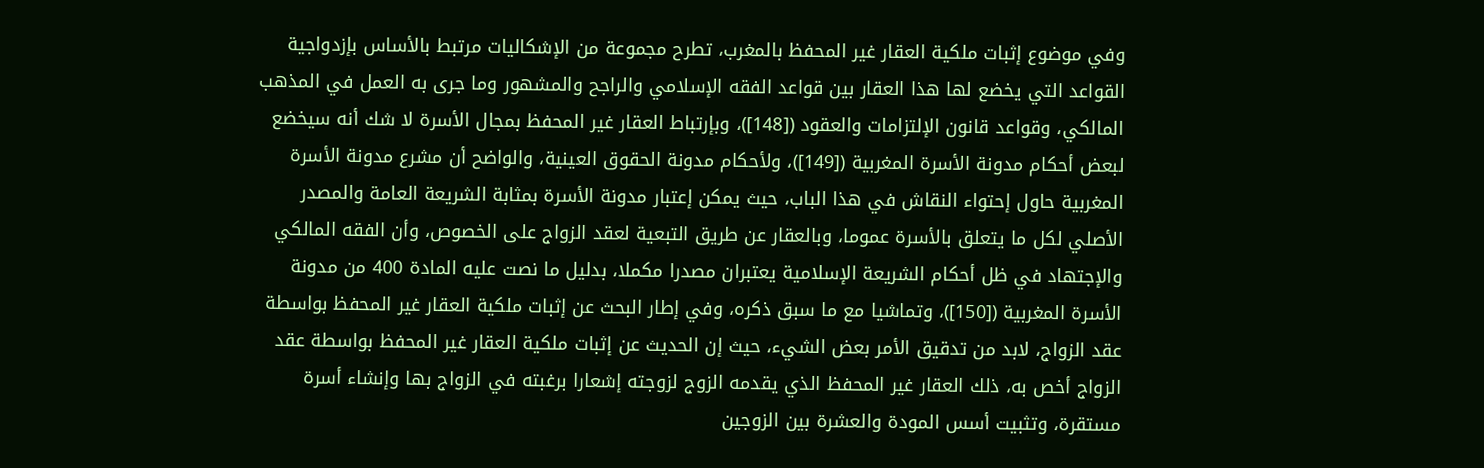وفي موضوع إثبات ملكية العقار غير المحفظ بالمغرب، تطرح مجموعة من الإشكاليات مرتبط بالأساس بإزدواجية القواعد التي يخضع لها هذا العقار بين قواعد الفقه الإسلامي والراجح والمشهور وما جرى به العمل في المذهب المالكي، وقواعد قانون الإلتزامات والعقود ([148])، وبإرتباط العقار غير المحفظ بمجال الأسرة لا شك أنه سيخضع لبعض أحكام مدونة الأسرة المغربية ([149])، ولأحكام مدونة الحقوق العينية، والواضح أن مشرع مدونة الأسرة المغربية حاول إحتواء النقاش في هذا الباب، حيث يمكن إعتبار مدونة الأسرة بمثابة الشريعة العامة والمصدر الأصلي لكل ما يتعلق بالأسرة عموما، وبالعقار عن طريق التبعية لعقد الزواج على الخصوص، وأن الفقه المالكي والإجتهاد في ظل أحكام الشريعة الإسلامية يعتبران مصدرا مكملا، بدليل ما نصت عليه المادة 400 من مدونة الأسرة المغربية ([150])، وتماشيا مع ما سبق ذكره، وفي إطار البحث عن إثبات ملكية العقار غير المحفظ بواسطة عقد الزواج، لابد من تدقيق الأمر بعض الشيء، حيث إن الحديث عن إثبات ملكية العقار غير المحفظ بواسطة عقد الزواج أخص به، ذلك العقار غير المحفظ الذي يقدمه الزوج لزوجته إشعارا برغبته في الزواج بها وإنشاء أسرة مستقرة، وتثبيت أسس المودة والعشرة بين الزوجين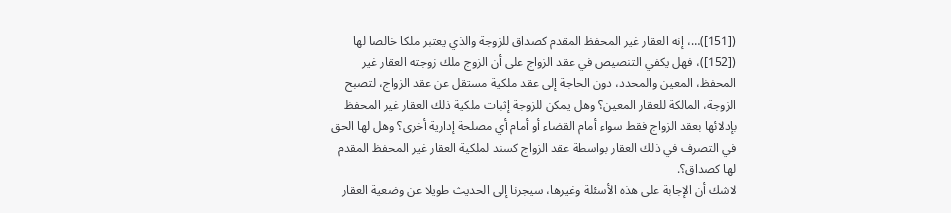([151])…، إنه العقار غير المحفظ المقدم كصداق للزوجة والذي يعتبر ملكا خالصا لها ([152])، فهل يكفي التنصيص في عقد الزواج على أن الزوج ملك زوجته العقار غير المحفظ، المعين والمحدد، دون الحاجة إلى عقد ملكية مستقل عن عقد الزواج، لتصبح الزوجة، المالكة للعقار المعين؟ وهل يمكن للزوجة إثبات ملكية ذلك العقار غير المحفظ بإدلائها بعقد الزواج فقط سواء أمام القضاء أو أمام أي مصلحة إدارية أخرى؟ وهل لها الحق في التصرف في ذلك العقار بواسطة عقد الزواج كسند لملكية العقار غير المحفظ المقدم لها كصداق؟.
لاشك أن الإجابة على هذه الأسئلة وغيرها، سيجرنا إلى الحديث طويلا عن وضعية العقار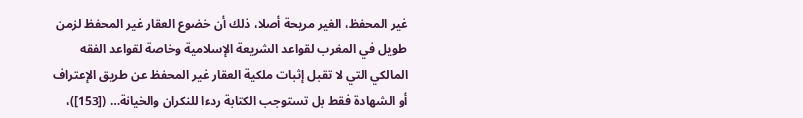غير المحفظ، الغير مريحة أصلا، ذلك أن خضوع العقار غير المحفظ لزمن طويل في المغرب لقواعد الشريعة الإسلامية وخاصة لقواعد الفقه المالكي التي لا تقبل إثبات ملكية العقار غير المحفظ عن طريق الإعتراف أو الشهادة فقط بل تستوجب الكتابة ردءا للنكران والخيانة… ([153])،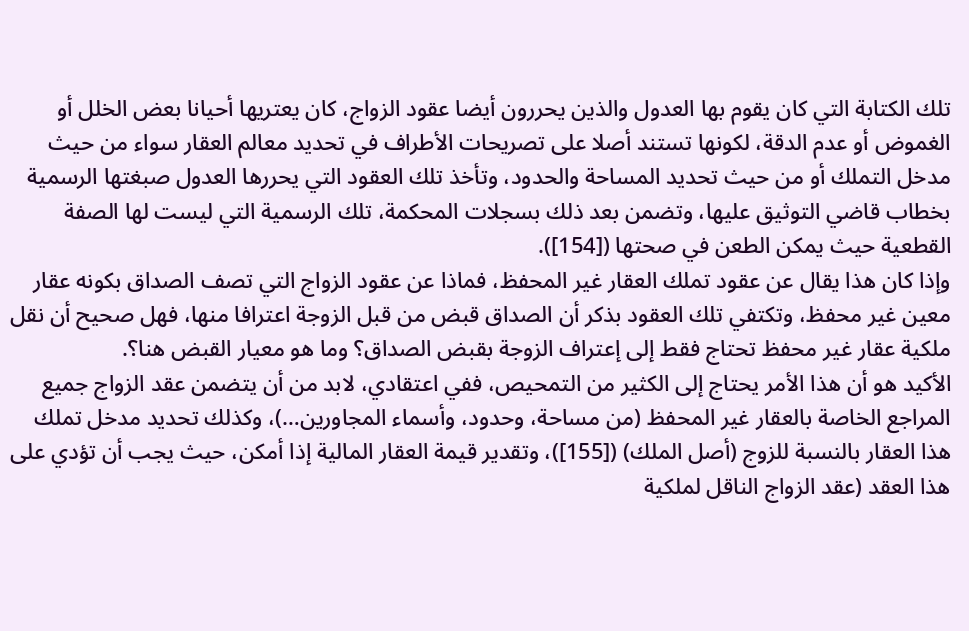تلك الكتابة التي كان يقوم بها العدول والذين يحررون أيضا عقود الزواج، كان يعتريها أحيانا بعض الخلل أو الغموض أو عدم الدقة، لكونها تستند أصلا على تصريحات الأطراف في تحديد معالم العقار سواء من حيث مدخل التملك أو من حيث تحديد المساحة والحدود، وتأخذ تلك العقود التي يحررها العدول صبغتها الرسمية بخطاب قاضي التوثيق عليها، وتضمن بعد ذلك بسجلات المحكمة، تلك الرسمية التي ليست لها الصفة القطعية حيث يمكن الطعن في صحتها ([154]).
وإذا كان هذا يقال عن عقود تملك العقار غير المحفظ، فماذا عن عقود الزواج التي تصف الصداق بكونه عقار معين غير محفظ، وتكتفي تلك العقود بذكر أن الصداق قبض من قبل الزوجة اعترافا منها، فهل صحيح أن نقل ملكية عقار غير محفظ تحتاج فقط إلى إعتراف الزوجة بقبض الصداق؟ وما هو معيار القبض هنا؟.
الأكيد هو أن هذا الأمر يحتاج إلى الكثير من التمحيص، ففي اعتقادي، لابد من أن يتضمن عقد الزواج جميع المراجع الخاصة بالعقار غير المحفظ (من مساحة، وحدود، وأسماء المجاورين…)، وكذلك تحديد مدخل تملك هذا العقار بالنسبة للزوج (أصل الملك) ([155])، وتقدير قيمة العقار المالية إذا أمكن، حيث يجب أن تؤدي على هذا العقد (عقد الزواج الناقل لملكية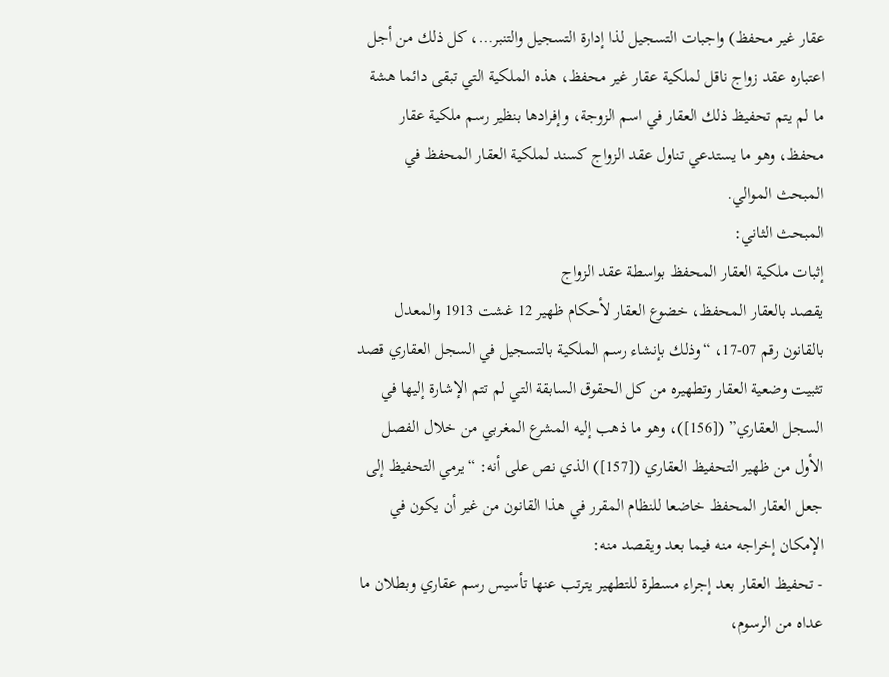عقار غير محفظ) واجبات التسجيل لذا إدارة التسجيل والتنبر…، كل ذلك من أجل اعتباره عقد زواج ناقل لملكية عقار غير محفظ، هذه الملكية التي تبقى دائما هشة ما لم يتم تحفيظ ذلك العقار في اسم الزوجة، وإفرادها بنظير رسم ملكية عقار محفظ، وهو ما يستدعي تناول عقد الزواج كسند لملكية العقار المحفظ في المبحث الموالي.
المبحث الثاني:
إثبات ملكية العقار المحفظ بواسطة عقد الزواج
يقصد بالعقار المحفظ، خضوع العقار لأحكام ظهير 12 غشت 1913 والمعدل بالقانون رقم 07-17، “وذلك بإنشاء رسم الملكية بالتسجيل في السجل العقاري قصد تثبيت وضعية العقار وتطهيره من كل الحقوق السابقة التي لم تتم الإشارة إليها في السجل العقاري” ([156])، وهو ما ذهب إليه المشرع المغربي من خلال الفصل الأول من ظهير التحفيظ العقاري ([157]) الذي نص على أنه: “يرمي التحفيظ إلى جعل العقار المحفظ خاضعا للنظام المقرر في هذا القانون من غير أن يكون في الإمكان إخراجه منه فيما بعد ويقصد منه:
- تحفيظ العقار بعد إجراء مسطرة للتطهير يترتب عنها تأسيس رسم عقاري وبطلان ما عداه من الرسوم،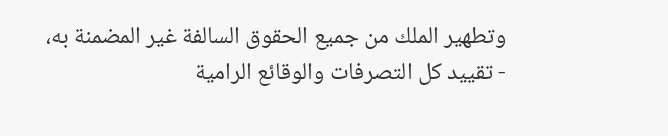وتطهير الملك من جميع الحقوق السالفة غير المضمنة به،
- تقييد كل التصرفات والوقائع الرامية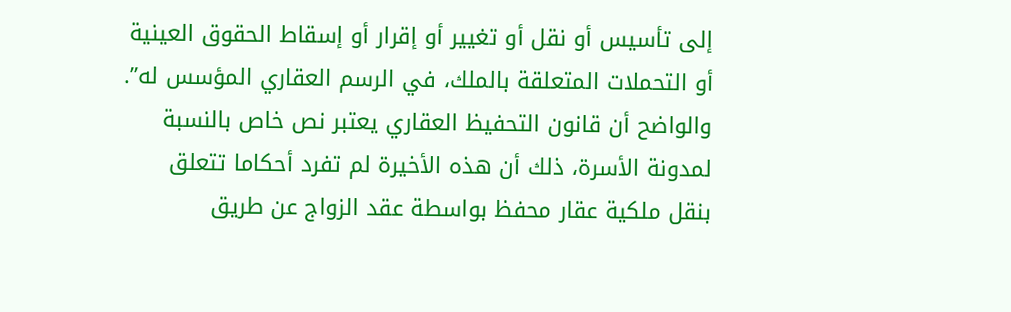إلى تأسيس أو نقل أو تغيير أو إقرار أو إسقاط الحقوق العينية أو التحملات المتعلقة بالملك، في الرسم العقاري المؤسس له”.
والواضح أن قانون التحفيظ العقاري يعتبر نص خاص بالنسبة لمدونة الأسرة، ذلك أن هذه الأخيرة لم تفرد أحكاما تتعلق بنقل ملكية عقار محفظ بواسطة عقد الزواج عن طريق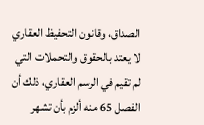الصداق، وقانون التحفيظ العقاري لا يعتد بالحقوق والتحملات التي لم تقيم في الرسم العقاري، ذلك أن الفصل 65 منه ألزم بأن تشهر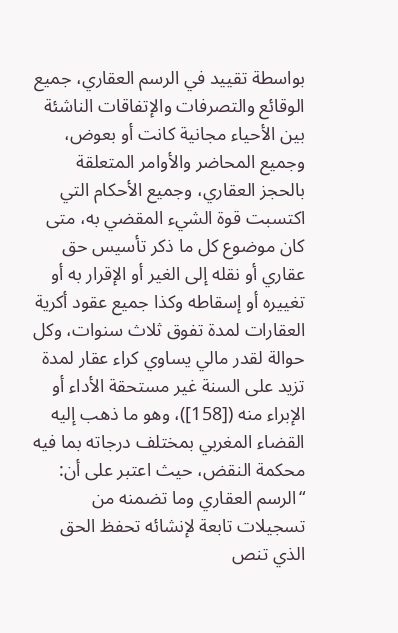بواسطة تقييد في الرسم العقاري، جميع الوقائع والتصرفات والإتفاقات الناشئة بين الأحياء مجانية كانت أو بعوض، وجميع المحاضر والأوامر المتعلقة بالحجز العقاري، وجميع الأحكام التي اكتسبت قوة الشيء المقضي به، متى كان موضوع كل ما ذكر تأسيس حق عقاري أو نقله إلى الغير أو الإقرار به أو تغييره أو إسقاطه وكذا جميع عقود أكرية العقارات لمدة تفوق ثلاث سنوات، وكل حوالة لقدر مالي يساوي كراء عقار لمدة تزيد على السنة غير مستحقة الأداء أو الإبراء منه ([158])، وهو ما ذهب إليه القضاء المغربي بمختلف درجاته بما فيه محكمة النقض، حيث اعتبر على أن: “الرسم العقاري وما تضمنه من تسجيلات تابعة لإنشائه تحفظ الحق الذي تنص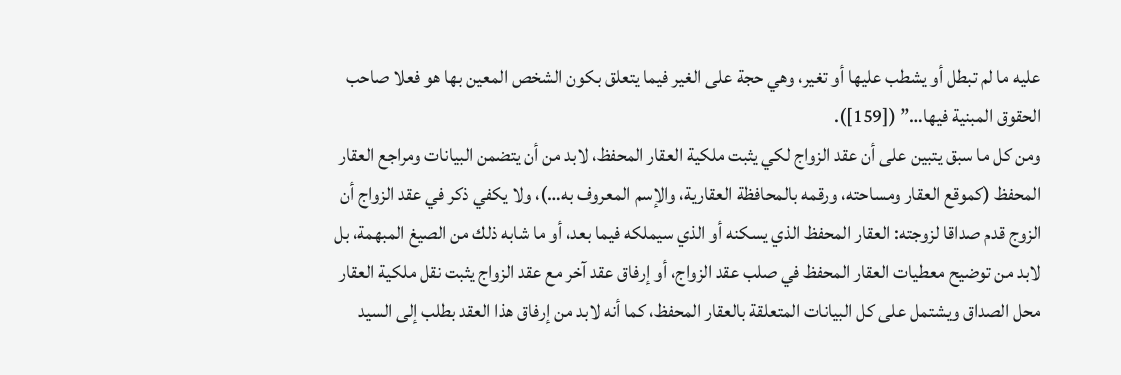عليه ما لم تبطل أو يشطب عليها أو تغير، وهي حجة على الغير فيما يتعلق بكون الشخص المعين بها هو فعلا صاحب الحقوق المبنية فيها…” ([159]).
ومن كل ما سبق يتبين على أن عقد الزواج لكي يثبت ملكية العقار المحفظ، لابد من أن يتضمن البيانات ومراجع العقار المحفظ (كموقع العقار ومساحته، ورقمه بالمحافظة العقارية، والإسم المعروف به…)، ولا يكفي ذكر في عقد الزواج أن الزوج قدم صداقا لزوجته: العقار المحفظ الذي يسكنه أو الذي سيملكه فيما بعد، أو ما شابه ذلك من الصيغ المبهمة، بل لابد من توضيح معطيات العقار المحفظ في صلب عقد الزواج، أو إرفاق عقد آخر مع عقد الزواج يثبت نقل ملكية العقار محل الصداق ويشتمل على كل البيانات المتعلقة بالعقار المحفظ، كما أنه لابد من إرفاق هذا العقد بطلب إلى السيد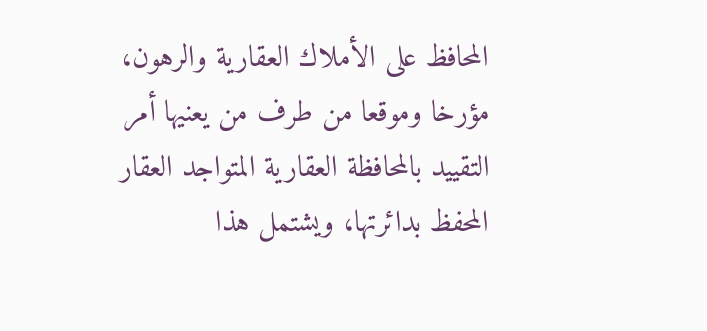المحافظ على الأملاك العقارية والرهون، مؤرخا وموقعا من طرف من يعنيها أمر التقييد بالمحافظة العقارية المتواجد العقار المحفظ بدائرتها، ويشتمل هذا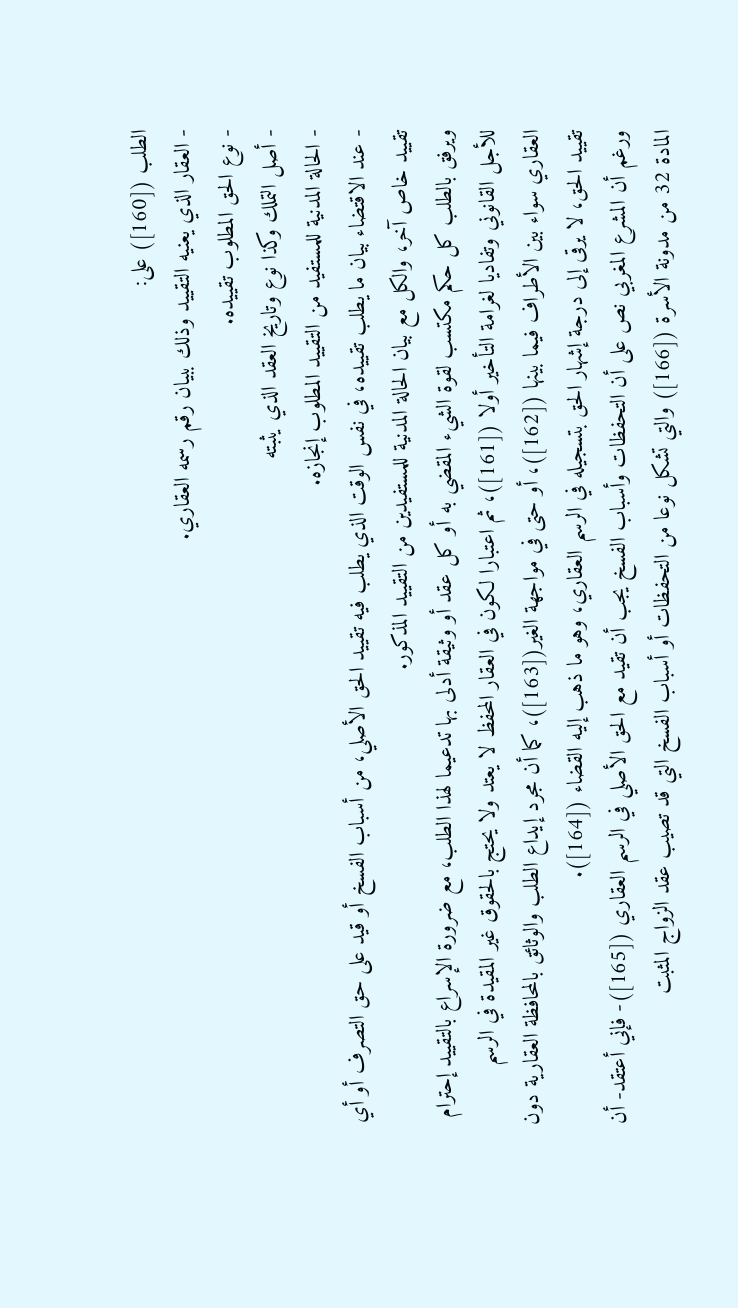الطلب ([160]) على:
- العقار الذي يعنيه التقييد وذلك ببيان رقم رسمه العقاري.
- نوع الحق المطلوب تقييده.
- أصل التملك وكذا نوع وتاريخ العقد الذي يثبته
- الحالة المدنية للمستفيد من التقييد المطلوب إنجازه.
- عند الاقتضاء بيان ما يطلب تقييده، في نفس الوقت الذي يطلب فيه تقييد الحق الأصلي، من أسباب الفسخ أو قيد على حق التصرف أو أي تقييد خاص آخر، والكل مع بيان الحالة المدنية للمستفيدين من التقييد المذكور.
ويرفق بالطلب كل حكم مكتسب لقوة الشيء المقضي به أو كل عقد أو وثيقة أدلى بها تدعيما لهذا الطلب، مع ضرورة الإسراع بالتقييد إحترام للأجل القانوني وتفاديا لغرامة التأخير أولا ([161])، ثم اعتبارا لكون في العقار المحفظ لا يعتد ولا يحتج بالحقوق غير المقيدة في الرسم العقاري سواء بين الأطراف فيما بينها ([162])، أو حتى في مواجهة الغير([163])، كما أن مجرد إيداع الطلب والوثائق بالمحافظة العقارية دون تقييد الحق، لا يرقى إلى درجة إشهار الحق بتسجيله في الرسم العقاري، وهو ما ذهب إليه القضاء ([164]).
ورغم أن المشرع المغربي نص على أن التحفظات وأسباب الفسخ يجب أن تقيد مع الحق الأصلي في الرسم العقاري ([165])- فإني أعتقد- أن المادة 32 من مدونة الأسرة ([166]) والتي تشكل نوعا من التحفظات أو أسباب الفسخ التي قد تصيب عقد الزواج المثبت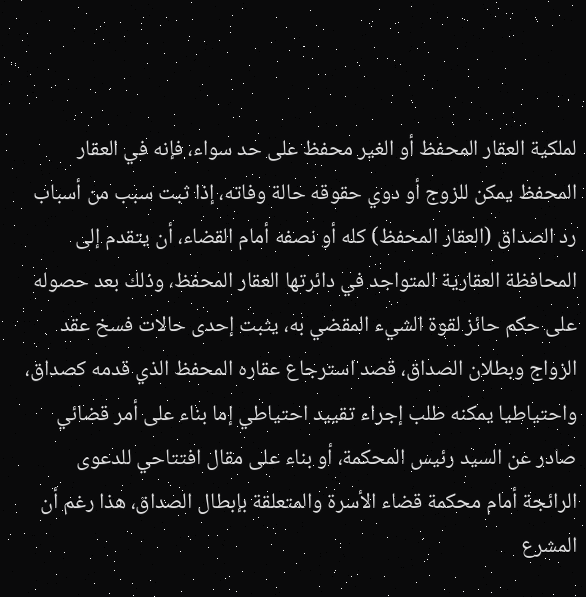لملكية العقار المحفظ أو الغير محفظ على حد سواء، فإنه في العقار المحفظ يمكن للزوج أو دوي حقوقه حالة وفاته، إذا ثبت سبب من أسباب رد الصداق (العقار المحفظ) كله أو نصفه أمام القضاء، أن يتقدم إلى المحافظة العقارية المتواجد في دائرتها العقار المحفظ، وذلك بعد حصوله على حكم حائز لقوة الشيء المقضي به، يثبت إحدى حالات فسخ عقد الزواج وبطلان الصداق، قصد استرجاع عقاره المحفظ الذي قدمه كصداق، واحتياطيا يمكنه طلب إجراء تقييد احتياطي إما بناء على أمر قضائي صادر عن السيد رئيس المحكمة، أو بناء على مقال افتتاحي للدعوى الرائجة أمام محكمة قضاء الأسرة والمتعلقة بإبطال الصداق، هذا رغم أن المشرع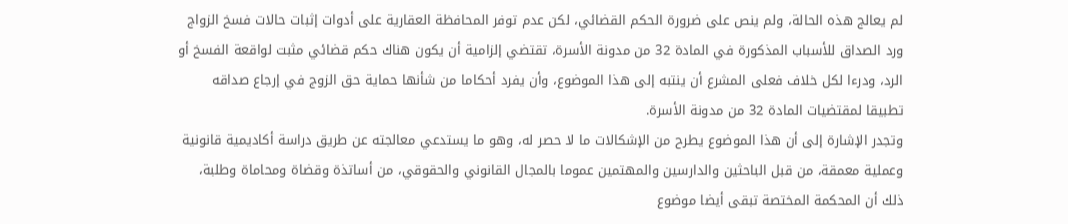لم يعالج هذه الحالة، ولم ينص على ضرورة الحكم القضائي، لكن عدم توفر المحافظة العقارية على أدوات إثبات حالات فسخ الزواج ورد الصداق للأسباب المذكورة في المادة 32 من مدونة الأسرة، تقتضي إلزامية أن يكون هناك حكم قضائي مثبت لواقعة الفسخ أو الرد، ودرءا لكل خلاف فعلى المشرع أن ينتبه إلى هذا الموضوع، وأن يفرد أحكاما من شأنها حماية حق الزوج في إرجاع صداقه تطبيقا لمقتضيات المادة 32 من مدونة الأسرة.
وتجدر الإشارة إلى أن هذا الموضوع يطرح من الإشكالات ما لا حصر له، وهو ما يستدعي معالجته عن طريق دراسة أكاديمية قانونية وعملية معمقة، من قبل الباحثين والدارسين والمهتمين عموما بالمجال القانوني والحقوقي، من أساتذة وقضاة ومحاماة وطلبة، ذلك أن المحكمة المختصة تبقى أيضا موضوع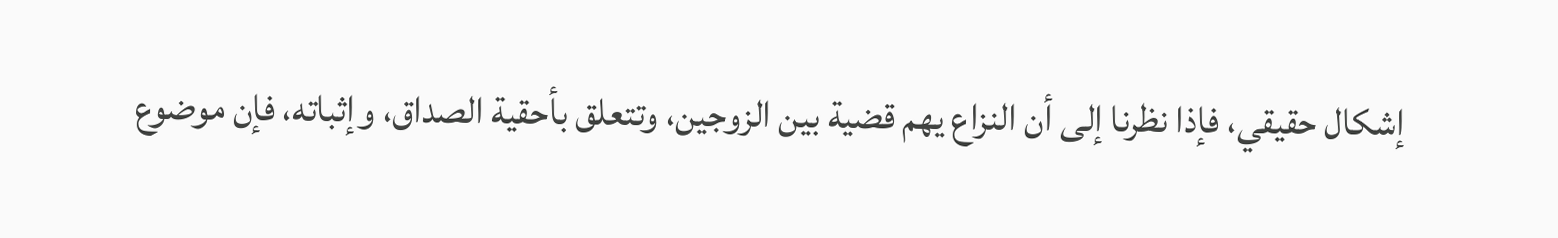إشكال حقيقي، فإذا نظرنا إلى أن النزاع يهم قضية بين الزوجين، وتتعلق بأحقية الصداق، وإثباته، فإن موضوع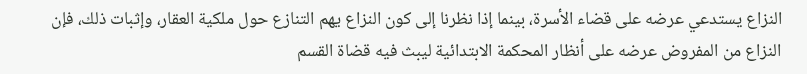النزاع يستدعي عرضه على قضاء الأسرة، بينما إذا نظرنا إلى كون النزاع يهم التنازع حول ملكية العقار، وإثبات ذلك، فإن النزاع من المفروض عرضه على أنظار المحكمة الابتدائية ليبث فيه قضاة القسم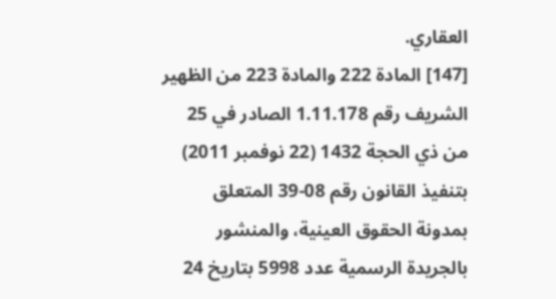العقاري.
[147] المادة 222 والمادة 223 من الظهير الشريف رقم 1.11.178 الصادر في 25 من ذي الحجة 1432 (22 نوفمبر 2011) بتنفيذ القانون رقم 08-39 المتعلق بمدونة الحقوق العينية، والمنشور بالجريدة الرسمية عدد 5998 بتاريخ 24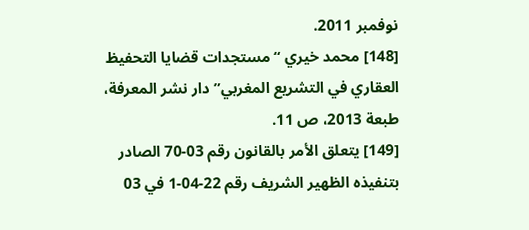نوفمبر 2011.
[148] محمد خيري “مستجدات قضايا التحفيظ العقاري في التشريع المغربي” دار نشر المعرفة، طبعة 2013، ص 11.
[149] يتعلق الأمر بالقانون رقم 03-70 الصادر بتنفيذه الظهير الشريف رقم 22-04-1 في 03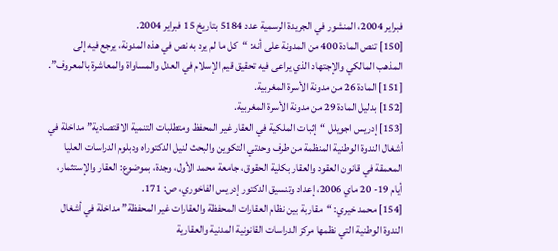فبراير 2004، المنشور في الجريدة الرسمية عدد 5184 بتاريخ 15 فبراير 2004.
[150] تنص المادة 400 من المدونة على أنه: “كل ما لم يرد به نص في هذه المدونة، يرجع فيه إلى المذهب المالكي والإجتهاد الذي يراعى فيه تحقيق قيم الإسلام في العدل والمساواة والمعاشرة بالمعروف”.
[151] المادة 26 من مدونة الأسرة المغربية.
[152] بدليل المادة 29 من مدونة الأسرة المغربية.
[153] إدريس اجويلل “إثبات الملكية في العقار غير المحفظ ومتطلبات التنمية الاقتصادية” مداخلة في أشغال الندوة الوطنية المنظمة من طرف وحدتي التكوين والبحث لنيل الدكتوراه ودبلوم الدراسات العليا المعمقة في قانون العقود والعقار بكلية الحقوق، جامعة محمد الأول، وجدة، بموضوع: العقار والإستثمار، أيام 19- 20 ماي 2006، إعداد وتنسيق الدكتور إدريس الفاخوري، ص: 171.
[154] محمد خيري: “مقاربة بين نظام العقارات المحفظة والعقارات غير المحفظة” مداخلة في أشغال الندوة الوطنية التي نظمها مركز الدراسات القانونية المدنية والعقارية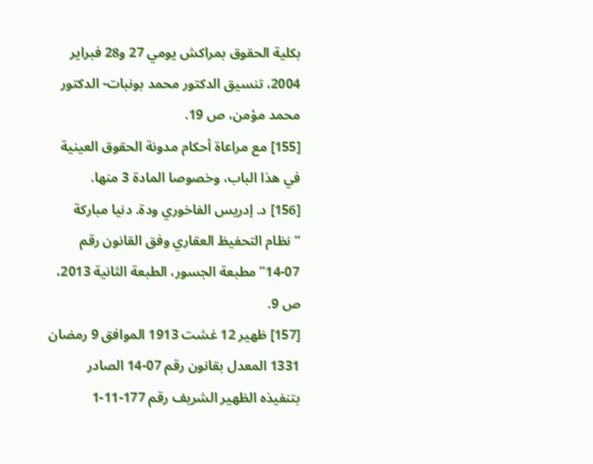بكلية الحقوق بمراكش يومي 27 و28 فبراير 2004، تنسيق الدكتور محمد بونبات- الدكتور محمد مؤمن، ص 19.
[155] مع مراعاة أحكام مدونة الحقوق العينية في هذا الباب، وخصوصا المادة 3 منها.
[156] د. إدريس الفاخوري ودة. دنيا مباركة “نظام التحفيظ العقاري وفق القانون رقم 07-14” مطبعة الجسور، الطبعة الثانية 2013، ص 9.
[157] ظهير 12 غشت 1913 الموافق 9 رمضان 1331 المعدل بقانون رقم 07-14 الصادر بتنفيذه الظهير الشريف رقم 177-11-1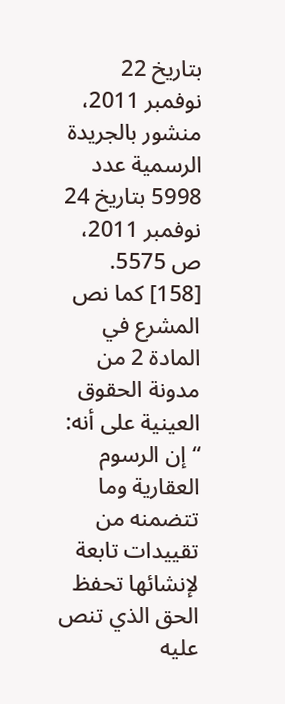بتاريخ 22 نوفمبر 2011، منشور بالجريدة الرسمية عدد 5998 بتاريخ 24 نوفمبر 2011، ص 5575.
[158] كما نص المشرع في المادة 2 من مدونة الحقوق العينية على أنه: “إن الرسوم العقارية وما تتضمنه من تقييدات تابعة لإنشائها تحفظ الحق الذي تنص عليه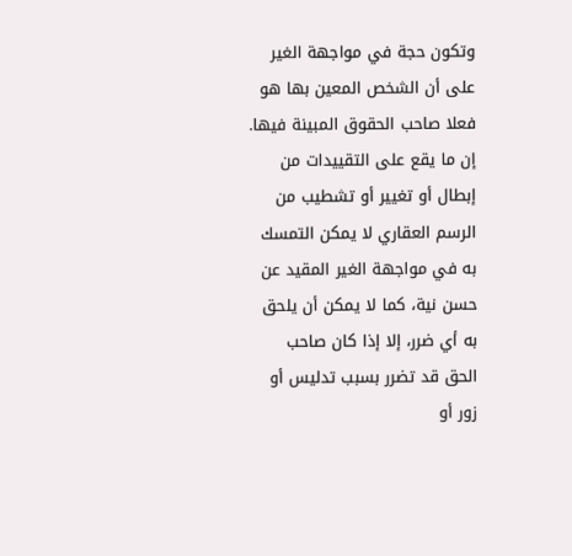وتكون حجة في مواجهة الغير على أن الشخص المعين بها هو فعلا صاحب الحقوق المبينة فيها.
إن ما يقع على التقييدات من إبطال أو تغيير أو تشطيب من الرسم العقاري لا يمكن التمسك به في مواجهة الغير المقيد عن حسن نية، كما لا يمكن أن يلحق به أي ضرر، إلا إذا كان صاحب الحق قد تضرر بسبب تدليس أو زور أو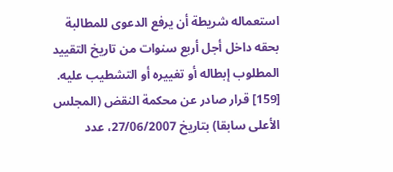استعماله شريطة أن يرفع الدعوى للمطالبة بحقه داخل أجل أربع سنوات من تاريخ التقييد المطلوب إبطاله أو تغييره أو التشطيب عليه.
[159] قرار صادر عن محكمة النقض (المجلس الأعلى سابقا) بتاريخ 27/06/2007، عدد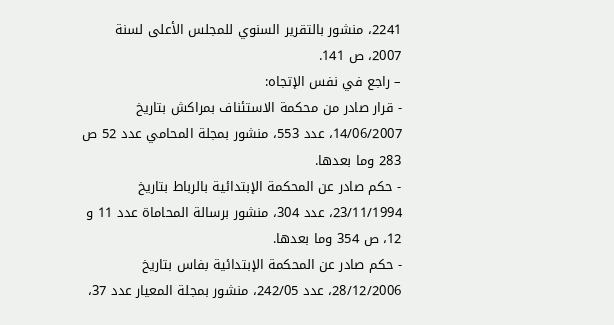2241، منشور بالتقرير السنوي للمجلس الأعلى لسنة 2007، ص 141.
– راجع في نفس الإتجاه:
- قرار صادر من محكمة الاستئناف بمراكش بتاريخ 14/06/2007، عدد 553، منشور بمجلة المحامي عدد 52 ص 283 وما بعدها.
- حكم صادر عن المحكمة الإبتدائية بالرباط بتاريخ 23/11/1994، عدد 304، منشور برسالة المحاماة عدد 11 و 12، ص 354 وما بعدها.
- حكم صادر عن المحكمة الإبتدائية بفاس بتاريخ 28/12/2006، عدد 242/05، منشور بمجلة المعيار عدد 37،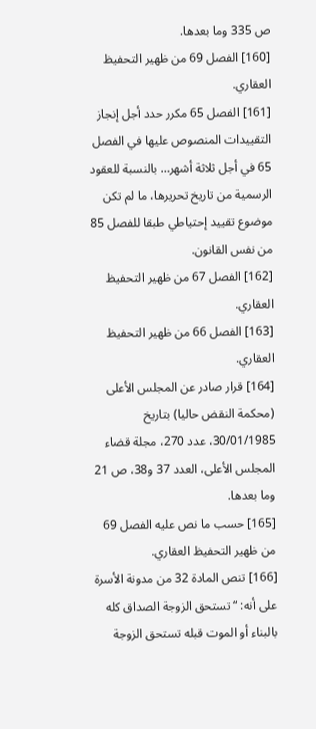ص 335 وما بعدها.
[160] الفصل 69 من ظهير التحفيظ العقاري.
[161] الفصل 65 مكرر حدد أجل إنجاز التقييدات المنصوص عليها في الفصل 65 في أجل ثلاثة أشهر… بالنسبة للعقود الرسمية من تاريخ تحريرها، ما لم تكن موضوع تقييد إحتياطي طبقا للفصل 85 من نفس القانون.
[162] الفصل 67 من ظهير التحفيظ العقاري.
[163] الفصل 66 من ظهير التحفيظ العقاري.
[164] قرار صادر عن المجلس الأعلى (محكمة النقض حاليا) بتاريخ 30/01/1985، عدد 270، مجلة قضاء المجلس الأعلى، العدد 37 و38، ص 21 وما بعدها.
[165] حسب ما نص عليه الفصل 69 من ظهير التحفيظ العقاري.
[166] تنص المادة 32 من مدونة الأسرة على أنه: “تستحق الزوجة الصداق كله بالبناء أو الموت قبله تستحق الزوجة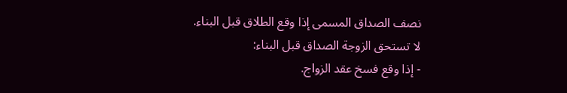نصف الصداق المسمى إذا وقع الطلاق قبل البناء.
لا تستحق الزوجة الصداق قبل البناء:
- إذا وقع فسخ عقد الزواج.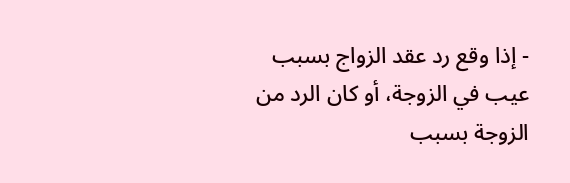- إذا وقع رد عقد الزواج بسبب عيب في الزوجة، أو كان الرد من الزوجة بسبب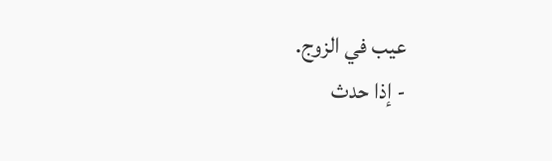عيب في الزوج.
- إذا حدث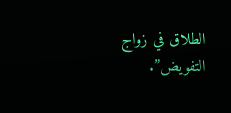الطلاق في زواج التفويض”.